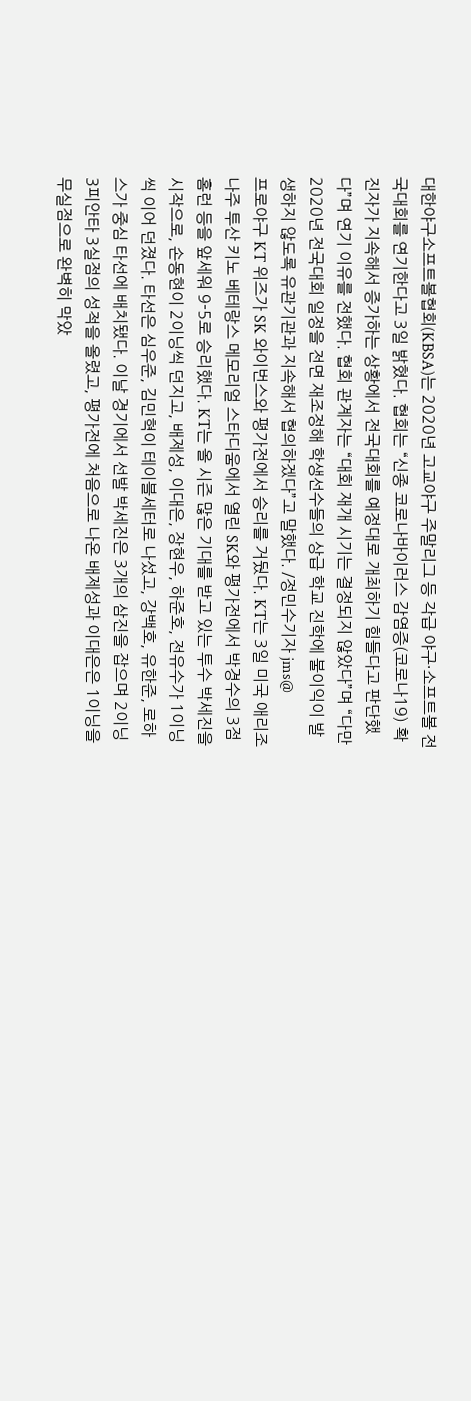대한야구소프트볼협회(KBSA)는 2020년 고교야구 주말리그 등 각급 야구·소프트볼 전국대회를 연기한다고 3일 밝혔다. 협회는 “신종 코로나바이러스 감염증(코로나19) 확진자가 지속해서 증가하는 상황에서 전국대회를 예정대로 개최하기 힘들다고 판단했다”며 연기 이유를 전했다. 협회 관계자는 “대회 재개 시기는 결정되지 않았다”며 “다만 2020년 전국대회 일정을 전면 재조정해 학생선수들의 상급 학교 진학에 불이익이 발생하지 않도록 유관기관과 지속해서 협의하겠다”고 말했다. /정민수기자 jms@
프로야구 KT 위즈가 SK 와이번스와 평가전에서 승리를 거뒀다. KT는 3일 미국 애리조나주 투산 키노 베테랑스 메모리얼 스타디움에서 열린 SK와 평가전에서 박경수의 3점 홈런 등을 앞세워 9-5로 승리했다. KT는 올 시즌 많은 기대를 받고 있는 투수 박세진을 시작으로, 손동현이 2이닝씩 던지고, 배제성, 이대은, 장현우, 하준호, 전유수가 1이닝씩 이어 던졌다. 타선은 심우준, 김민혁이 테이블세터로 나섰고, 강백호, 유한준, 로하스가 중심 타선에 배치됐다. 이날 경기에서 선발 박세진은 3개의 삼진을 잡으며 2이닝 3피안타 3실점의 성적을 올렸고, 평가전에 처음으로 나온 배제성과 이대은은 1이닝을 무실점으로 완벽히 막았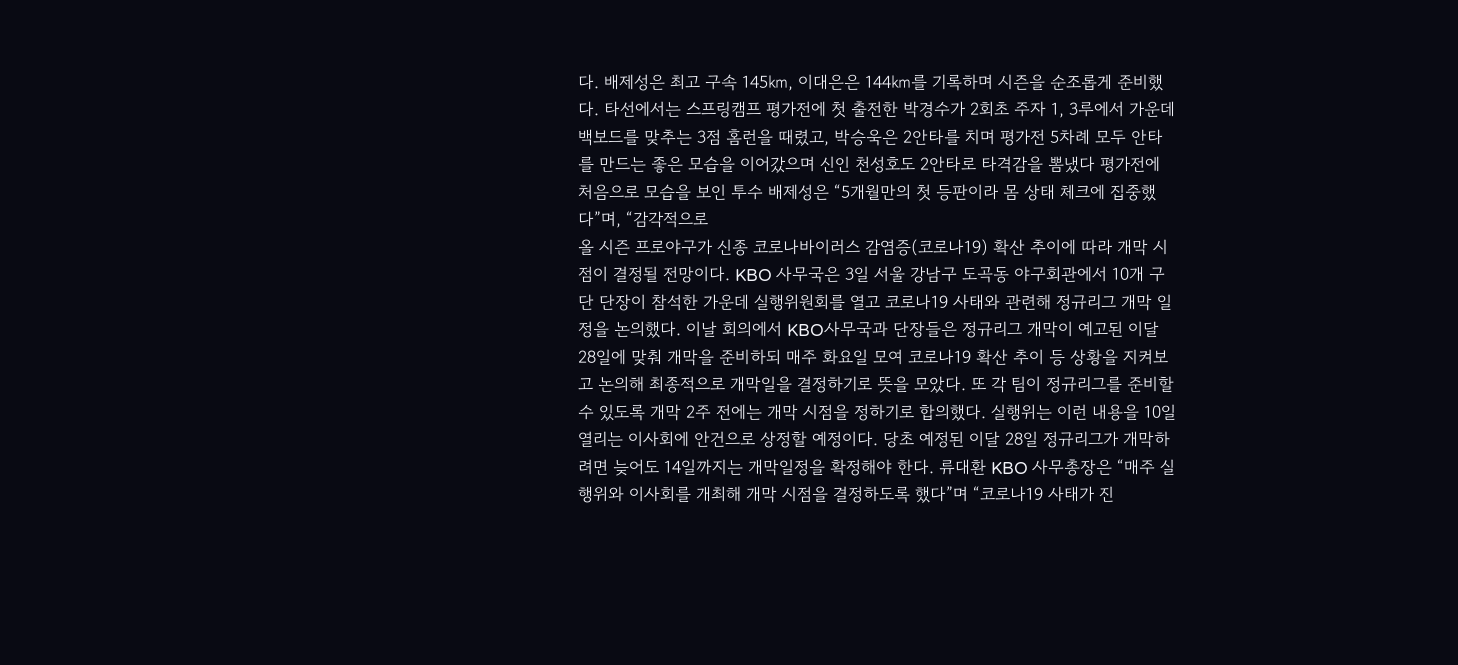다. 배제성은 최고 구속 145㎞, 이대은은 144㎞를 기록하며 시즌을 순조롭게 준비했다. 타선에서는 스프링캠프 평가전에 첫 출전한 박경수가 2회초 주자 1, 3루에서 가운데 백보드를 맞추는 3점 홈런을 때렸고, 박승욱은 2안타를 치며 평가전 5차례 모두 안타를 만드는 좋은 모습을 이어갔으며 신인 천성호도 2안타로 타격감을 뽐냈다 평가전에 처음으로 모습을 보인 투수 배제성은 “5개월만의 첫 등판이라 몸 상태 체크에 집중했다”며, “감각적으로
올 시즌 프로야구가 신종 코로나바이러스 감염증(코로나19) 확산 추이에 따라 개막 시점이 결정될 전망이다. KBO 사무국은 3일 서울 강남구 도곡동 야구회관에서 10개 구단 단장이 참석한 가운데 실행위원회를 열고 코로나19 사태와 관련해 정규리그 개막 일정을 논의했다. 이날 회의에서 KBO사무국과 단장들은 정규리그 개막이 예고된 이달 28일에 맞춰 개막을 준비하되 매주 화요일 모여 코로나19 확산 추이 등 상황을 지켜보고 논의해 최종적으로 개막일을 결정하기로 뜻을 모았다. 또 각 팀이 정규리그를 준비할 수 있도록 개막 2주 전에는 개막 시점을 정하기로 합의했다. 실행위는 이런 내용을 10일 열리는 이사회에 안건으로 상정할 예정이다. 당초 예정된 이달 28일 정규리그가 개막하려면 늦어도 14일까지는 개막일정을 확정해야 한다. 류대환 KBO 사무총장은 “매주 실행위와 이사회를 개최해 개막 시점을 결정하도록 했다”며 “코로나19 사태가 진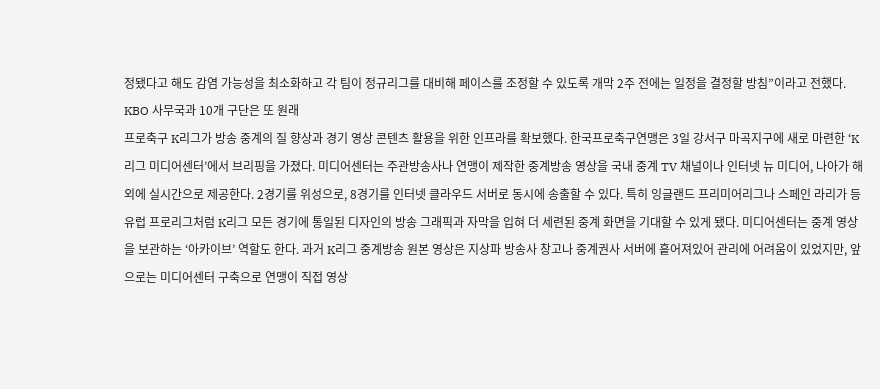정됐다고 해도 감염 가능성을 최소화하고 각 팀이 정규리그를 대비해 페이스를 조정할 수 있도록 개막 2주 전에는 일정을 결정할 방침”이라고 전했다. KBO 사무국과 10개 구단은 또 원래
프로축구 K리그가 방송 중계의 질 향상과 경기 영상 콘텐츠 활용을 위한 인프라를 확보했다. 한국프로축구연맹은 3일 강서구 마곡지구에 새로 마련한 ‘K리그 미디어센터’에서 브리핑을 가졌다. 미디어센터는 주관방송사나 연맹이 제작한 중계방송 영상을 국내 중계 TV 채널이나 인터넷 뉴 미디어, 나아가 해외에 실시간으로 제공한다. 2경기를 위성으로, 8경기를 인터넷 클라우드 서버로 동시에 송출할 수 있다. 특히 잉글랜드 프리미어리그나 스페인 라리가 등 유럽 프로리그처럼 K리그 모든 경기에 통일된 디자인의 방송 그래픽과 자막을 입혀 더 세련된 중계 화면을 기대할 수 있게 됐다. 미디어센터는 중계 영상을 보관하는 ‘아카이브’ 역할도 한다. 과거 K리그 중계방송 원본 영상은 지상파 방송사 창고나 중계권사 서버에 흩어져있어 관리에 어려움이 있었지만, 앞으로는 미디어센터 구축으로 연맹이 직접 영상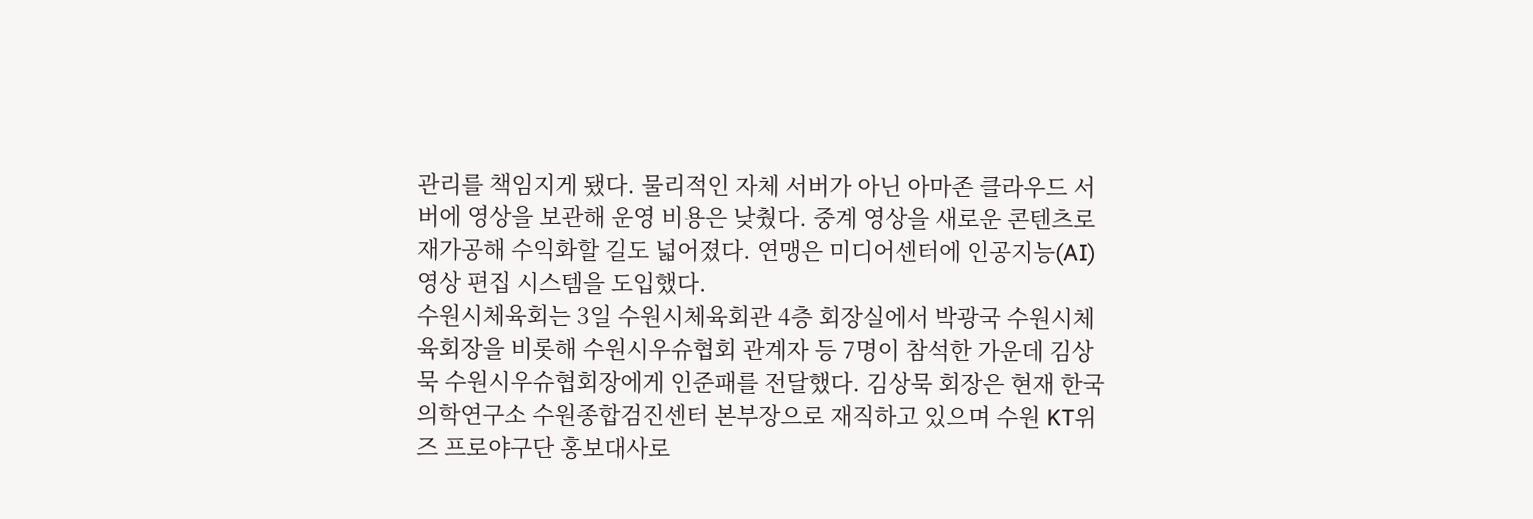관리를 책임지게 됐다. 물리적인 자체 서버가 아닌 아마존 클라우드 서버에 영상을 보관해 운영 비용은 낮췄다. 중계 영상을 새로운 콘텐츠로 재가공해 수익화할 길도 넓어졌다. 연맹은 미디어센터에 인공지능(AI) 영상 편집 시스템을 도입했다.
수원시체육회는 3일 수원시체육회관 4층 회장실에서 박광국 수원시체육회장을 비롯해 수원시우슈협회 관계자 등 7명이 참석한 가운데 김상묵 수원시우슈협회장에게 인준패를 전달했다. 김상묵 회장은 현재 한국의학연구소 수원종합검진센터 본부장으로 재직하고 있으며 수원 KT위즈 프로야구단 홍보대사로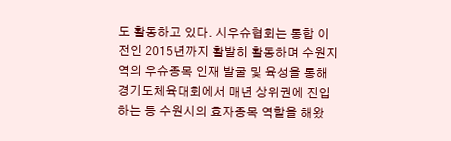도 활동하고 있다. 시우슈협회는 통합 이전인 2015년까지 활발히 활동하며 수원지역의 우슈종목 인재 발굴 및 육성을 통해 경기도체육대회에서 매년 상위권에 진입하는 등 수원시의 효자종목 역할을 해왔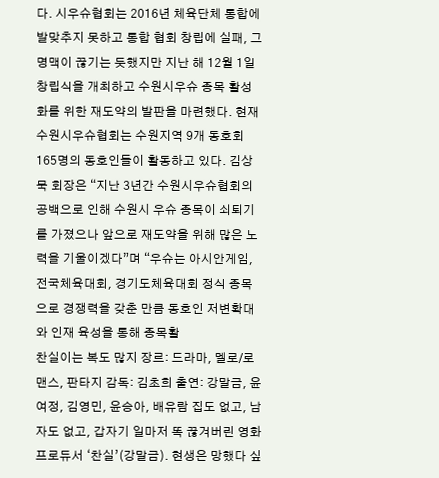다. 시우슈협회는 2016년 체육단체 통합에 발맞추지 못하고 통합 협회 창립에 실패, 그 명맥이 끊기는 듯했지만 지난 해 12월 1일 창립식을 개최하고 수원시우슈 종목 활성화를 위한 재도약의 발판을 마련했다. 현재 수원시우슈협회는 수원지역 9개 동호회 165명의 동호인들이 활동하고 있다. 김상묵 회장은 “지난 3년간 수원시우슈협회의 공백으로 인해 수원시 우슈 종목이 쇠퇴기를 가졌으나 앞으로 재도약을 위해 많은 노력을 기울이겠다”며 “우슈는 아시안게임, 전국체육대회, 경기도체육대회 정식 종목으로 경쟁력을 갖춘 만큼 동호인 저변확대와 인재 육성을 통해 종목활
찬실이는 복도 많지 장르: 드라마, 멜로/로맨스, 판타지 감독: 김초희 출연: 강말금, 윤여정, 김영민, 윤승아, 배유람 집도 없고, 남자도 없고, 갑자기 일마저 똑 끊겨버린 영화 프로듀서 ‘찬실’(강말금). 현생은 망했다 싶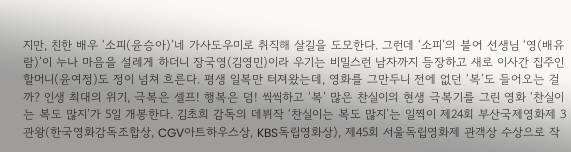지만, 친한 배우 ‘소피(윤승아)’네 가사도우미로 취직해 살길을 도모한다. 그런데 ‘소피’의 불어 선생님 ‘영(배유람)’이 누나 마음을 설레게 하더니 장국영(김영민)이라 우기는 비밀스런 남자까지 등장하고 새로 이사간 집주인 할머니(윤여정)도 정이 넘쳐 흐른다. 평생 일복만 터져왔는데, 영화를 그만두니 전에 없던 ‘복’도 들어오는 걸까? 인생 최대의 위기, 극복은 셀프! 행복은 덤! 씩씩하고 ‘복’ 많은 찬실이의 현생 극복기를 그린 영화 ‘찬실이는 복도 많지’가 5일 개봉한다. 김초희 감독의 데뷔작 ‘찬실이는 복도 많지’는 일찍이 제24회 부산국제영화제 3관왕(한국영화감독조합상, CGV아트하우스상, KBS독립영화상), 제45회 서울독립영화제 관객상 수상으로 작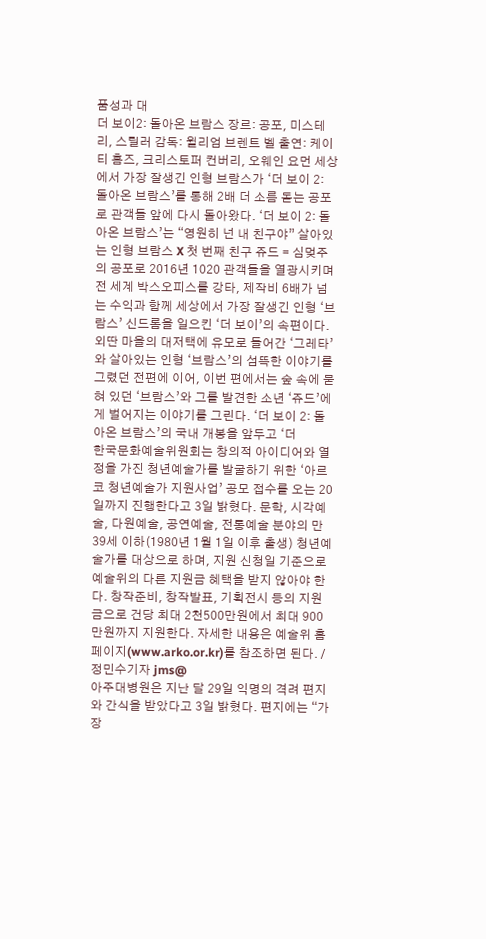품성과 대
더 보이2: 돌아온 브람스 장르: 공포, 미스테리, 스릴러 감독: 윌리엄 브렌트 벨 출연: 케이티 홈즈, 크리스토퍼 컨버리, 오웨인 요먼 세상에서 가장 잘생긴 인형 브람스가 ‘더 보이 2: 돌아온 브람스’를 통해 2배 더 소름 돋는 공포로 관객들 앞에 다시 돌아왔다. ‘더 보이 2: 돌아온 브람스’는 “영원히 넌 내 친구야” 살아있는 인형 브람스 X 첫 번째 친구 쥬드 = 심멎주의 공포로 2016년 1020 관객들을 열광시키며 전 세계 박스오피스를 강타, 제작비 6배가 넘는 수익과 함께 세상에서 가장 잘생긴 인형 ‘브람스’ 신드롬을 일으킨 ‘더 보이’의 속편이다. 외딴 마을의 대저택에 유모로 들어간 ‘그레타’와 살아있는 인형 ‘브람스’의 섬뜩한 이야기를 그렸던 전편에 이어, 이번 편에서는 숲 속에 묻혀 있던 ‘브람스’와 그를 발견한 소년 ‘쥬드’에게 벌어지는 이야기를 그린다. ‘더 보이 2: 돌아온 브람스’의 국내 개봉을 앞두고 ‘더
한국문화예술위원회는 창의적 아이디어와 열정을 가진 청년예술가를 발굴하기 위한 ‘아르코 청년예술가 지원사업’ 공모 접수를 오는 20일까지 진행한다고 3일 밝혔다. 문학, 시각예술, 다원예술, 공연예술, 전통예술 분야의 만 39세 이하(1980년 1월 1일 이후 출생) 청년예술가를 대상으로 하며, 지원 신청일 기준으로 예술위의 다른 지원금 혜택을 받지 않아야 한다. 창작준비, 창작발표, 기획전시 등의 지원금으로 건당 최대 2천500만원에서 최대 900만원까지 지원한다. 자세한 내용은 예술위 홈페이지(www.arko.or.kr)를 참조하면 된다. /정민수기자 jms@
아주대병원은 지난 달 29일 익명의 격려 편지와 간식을 받았다고 3일 밝혔다. 편지에는 “가장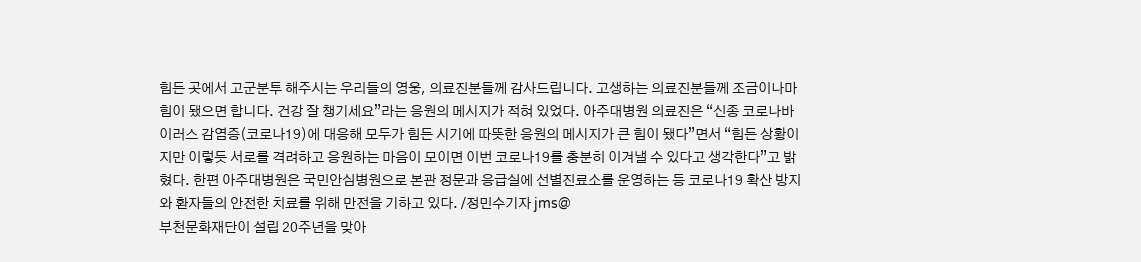힘든 곳에서 고군분투 해주시는 우리들의 영웅, 의료진분들께 감사드립니다. 고생하는 의료진분들께 조금이나마 힘이 됐으면 합니다. 건강 잘 챙기세요”라는 응원의 메시지가 적혀 있었다. 아주대병원 의료진은 “신종 코로나바이러스 감염증(코로나19)에 대응해 모두가 힘든 시기에 따뜻한 응원의 메시지가 큰 힘이 됐다”면서 “힘든 상황이지만 이렇듯 서로를 격려하고 응원하는 마음이 모이면 이번 코로나19를 충분히 이겨낼 수 있다고 생각한다”고 밝혔다. 한편 아주대병원은 국민안심병원으로 본관 정문과 응급실에 선별진료소를 운영하는 등 코로나19 확산 방지와 환자들의 안전한 치료를 위해 만전을 기하고 있다. /정민수기자 jms@
부천문화재단이 설립 20주년을 맞아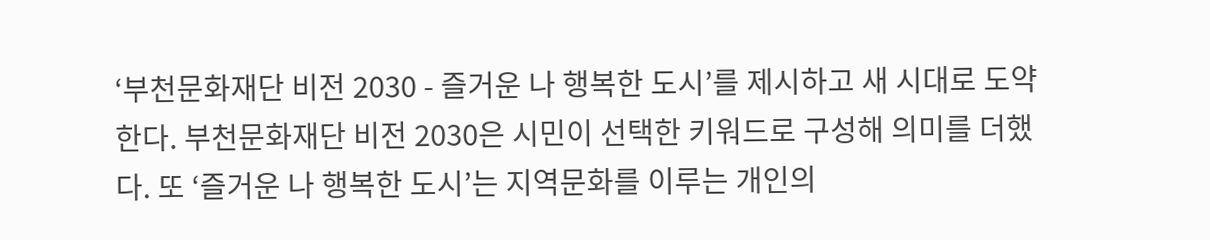‘부천문화재단 비전 2030 - 즐거운 나 행복한 도시’를 제시하고 새 시대로 도약한다. 부천문화재단 비전 2030은 시민이 선택한 키워드로 구성해 의미를 더했다. 또 ‘즐거운 나 행복한 도시’는 지역문화를 이루는 개인의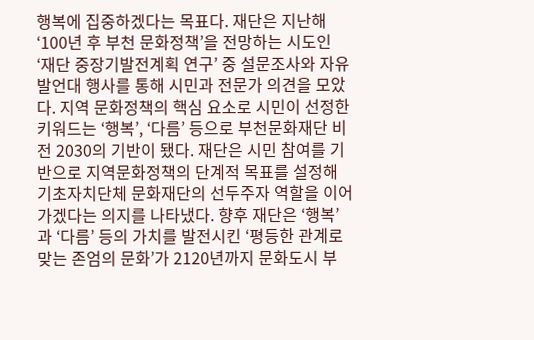행복에 집중하겠다는 목표다. 재단은 지난해 ‘100년 후 부천 문화정책’을 전망하는 시도인 ‘재단 중장기발전계획 연구’ 중 설문조사와 자유발언대 행사를 통해 시민과 전문가 의견을 모았다. 지역 문화정책의 핵심 요소로 시민이 선정한 키워드는 ‘행복’, ‘다름’ 등으로 부천문화재단 비전 2030의 기반이 됐다. 재단은 시민 참여를 기반으로 지역문화정책의 단계적 목표를 설정해 기초자치단체 문화재단의 선두주자 역할을 이어가겠다는 의지를 나타냈다. 향후 재단은 ‘행복’과 ‘다름’ 등의 가치를 발전시킨 ‘평등한 관계로 맞는 존엄의 문화’가 2120년까지 문화도시 부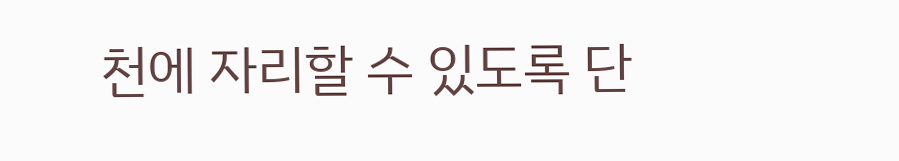천에 자리할 수 있도록 단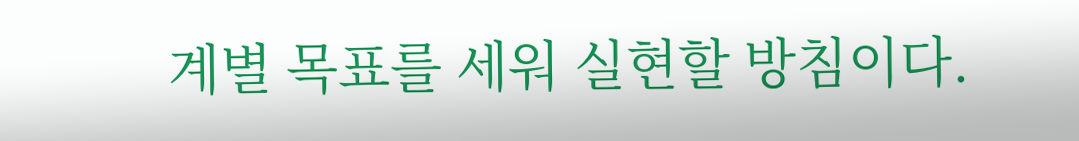계별 목표를 세워 실현할 방침이다.